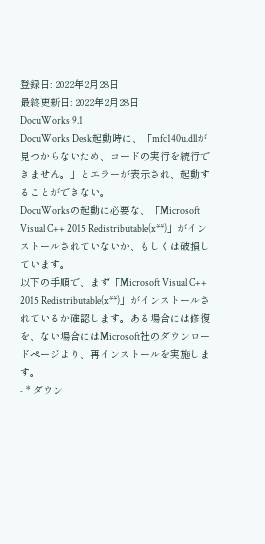登録日: 2022年2月28日
最終更新日: 2022年2月28日
DocuWorks 9.1
DocuWorks Desk起動時に、「mfc140u.dllが見つからないため、コードの実行を続行できません。」とエラーが表示され、起動することができない。
DocuWorksの起動に必要な、「Microsoft Visual C++ 2015 Redistributable(x**)」がインストールされていないか、もしくは破損しています。
以下の手順で、まず「Microsoft Visual C++ 2015 Redistributable(x**)」がインストールされているか確認します。ある場合には修復を、ない場合にはMicrosoft社のダウンロードページより、再インストールを実施します。
- * ダウン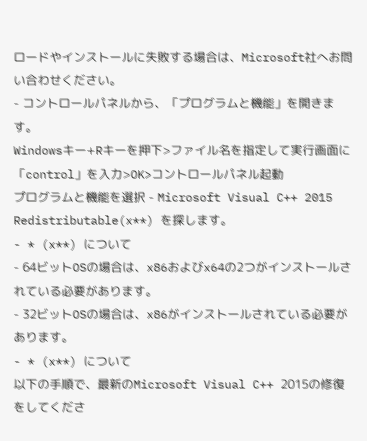ロードやインストールに失敗する場合は、Microsoft社へお問い合わせください。
- コントロールパネルから、「プログラムと機能」を開きます。
Windowsキー+Rキーを押下>ファイル名を指定して実行画面に「control」を入力>OK>コントロールパネル起動
プログラムと機能を選択 - Microsoft Visual C++ 2015 Redistributable(x**) を探します。
- * (x**) について
- 64ビットOSの場合は、x86およびx64の2つがインストールされている必要があります。
- 32ビットOSの場合は、x86がインストールされている必要があります。
- * (x**) について
以下の手順で、最新のMicrosoft Visual C++ 2015の修復をしてくださ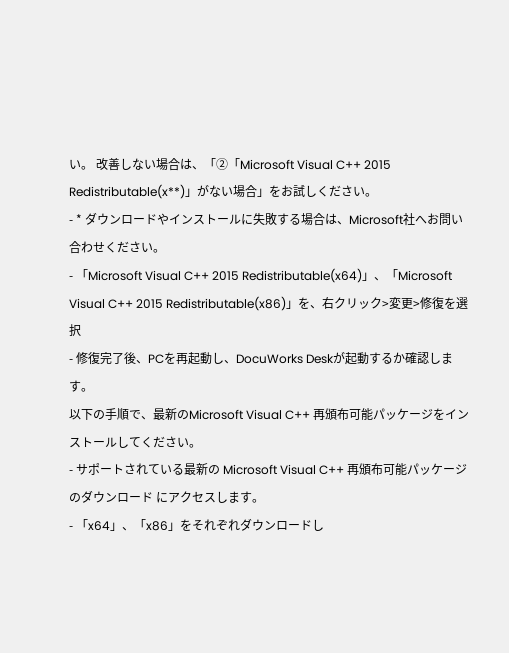い。 改善しない場合は、「②「Microsoft Visual C++ 2015 Redistributable(x**)」がない場合」をお試しください。
- * ダウンロードやインストールに失敗する場合は、Microsoft社へお問い合わせください。
- 「Microsoft Visual C++ 2015 Redistributable(x64)」、「Microsoft Visual C++ 2015 Redistributable(x86)」を、右クリック>変更>修復を選択
- 修復完了後、PCを再起動し、DocuWorks Deskが起動するか確認します。
以下の手順で、最新のMicrosoft Visual C++ 再頒布可能パッケージをインストールしてください。
- サポートされている最新の Microsoft Visual C++ 再頒布可能パッケージのダウンロード にアクセスします。
- 「x64」、「x86」をそれぞれダウンロードし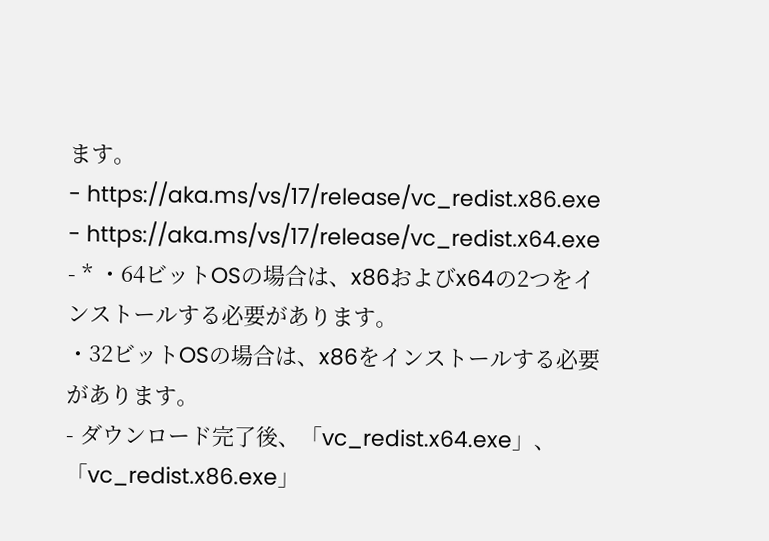ます。
- https://aka.ms/vs/17/release/vc_redist.x86.exe
- https://aka.ms/vs/17/release/vc_redist.x64.exe
- * ・64ビットOSの場合は、x86およびx64の2つをインストールする必要があります。
・32ビットOSの場合は、x86をインストールする必要があります。
- ダウンロード完了後、「vc_redist.x64.exe」、「vc_redist.x86.exe」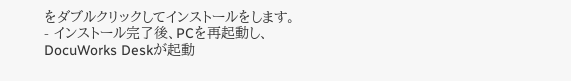をダブルクリックしてインストールをします。
- インストール完了後、PCを再起動し、DocuWorks Deskが起動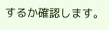するか確認します。